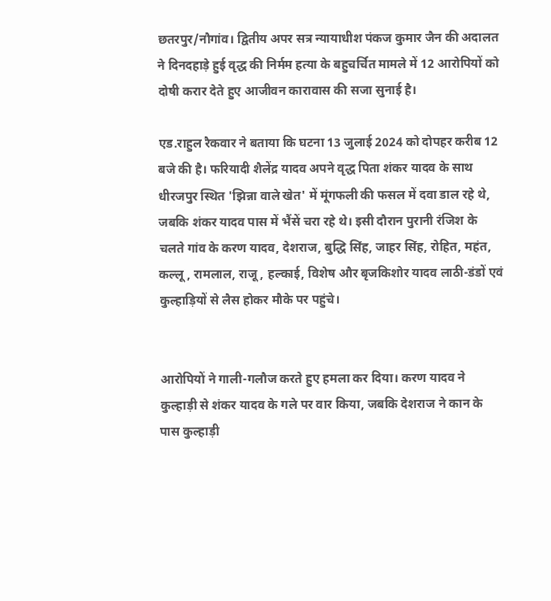छतरपुर/नौगांव। द्वितीय अपर सत्र न्यायाधीश पंकज कुमार जैन की अदालत ने दिनदहाड़े हुई वृद्ध की निर्मम हत्या के बहुचर्चित मामले में 12 आरोपियों को दोषी करार देते हुए आजीवन कारावास की सजा सुनाई है।

एड.राहुल रैकवार ने बताया कि घटना 13 जुलाई 2024 को दोपहर करीब 12 बजे की है। फरियादी शैलेंद्र यादव अपने वृद्ध पिता शंकर यादव के साथ धीरजपुर स्थित 'झिन्ना वाले खेत' में मूंगफली की फसल में दवा डाल रहे थे, जबकि शंकर यादव पास में भैंसें चरा रहे थे। इसी दौरान पुरानी रंजिश के चलते गांव के करण यादव, देशराज, बुद्धि सिंह, जाहर सिंह, रोहित, महंत, कल्लू, रामलाल, राजू, हल्काई, विशेष और बृजकिशोर यादव लाठी-डंडों एवं कुल्हाड़ियों से लैस होकर मौके पर पहुंचे।


आरोपियों ने गाली-गलौज करते हुए हमला कर दिया। करण यादव ने कुल्हाड़ी से शंकर यादव के गले पर वार किया, जबकि देशराज ने कान के पास कुल्हाड़ी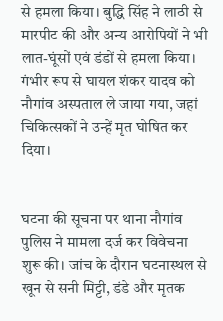से हमला किया। बुद्धि सिंह ने लाठी से मारपीट की और अन्य आरोपियों ने भी लात-घूंसों एवं डंडों से हमला किया। गंभीर रूप से घायल शंकर यादव को नौगांव अस्पताल ले जाया गया, जहां चिकित्सकों ने उन्हें मृत घोषित कर दिया।


घटना की सूचना पर थाना नौगांव पुलिस ने मामला दर्ज कर विवेचना शुरू की। जांच के दौरान घटनास्थल से खून से सनी मिट्टी, डंडे और मृतक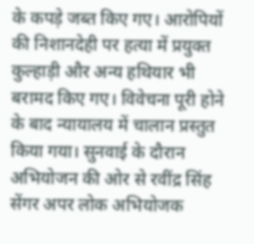के कपड़े जब्त किए गए। आरोपियों की निशानदेही पर हत्या में प्रयुक्त कुल्हाड़ी और अन्य हथियार भी बरामद किए गए। विवेचना पूरी होने के बाद न्यायालय में चालान प्रस्तुत किया गया। सुनवाई के दौरान अभियोजन की ओर से रवींद्र सिंह सेंगर अपर लोक अभियोजक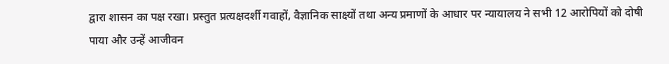द्वारा शासन का पक्ष रखा। प्रस्तुत प्रत्यक्षदर्शी गवाहों, वैज्ञानिक साक्ष्यों तथा अन्य प्रमाणों के आधार पर न्यायालय ने सभी 12 आरोपियों को दोषी पाया और उन्हें आजीवन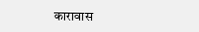कारावास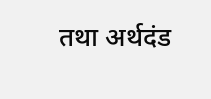तथा अर्थदंड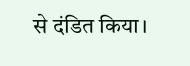से दंडित किया।